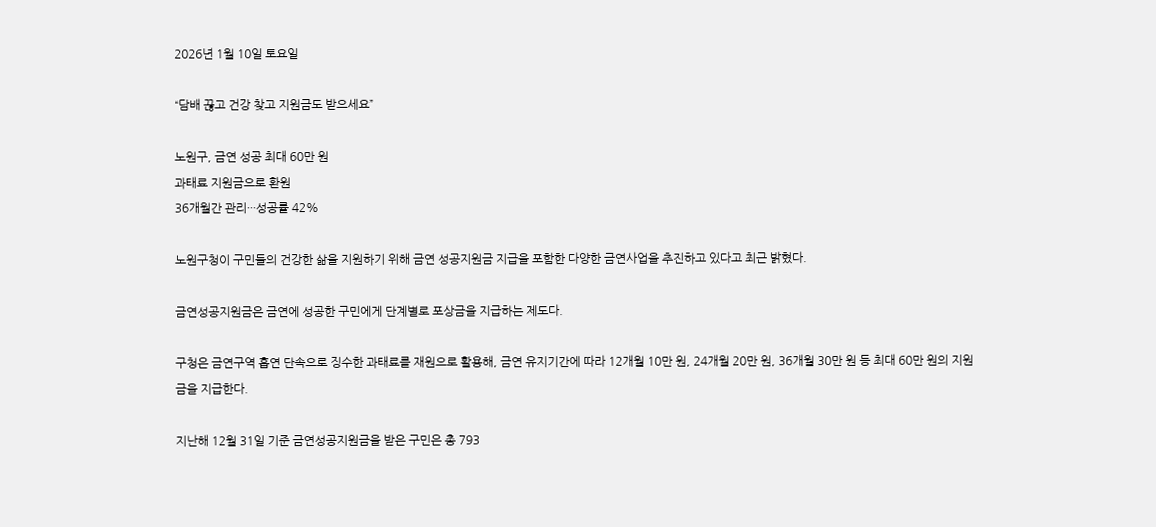2026년 1월 10일 토요일

“담배 끊고 건강 찾고 지원금도 받으세요”

노원구, 금연 성공 최대 60만 원
과태료 지원금으로 환원
36개월간 관리···성공률 42%

노원구청이 구민들의 건강한 삶을 지원하기 위해 금연 성공지원금 지급을 포함한 다양한 금연사업을 추진하고 있다고 최근 밝혔다.

금연성공지원금은 금연에 성공한 구민에게 단계별로 포상금을 지급하는 제도다.

구청은 금연구역 흡연 단속으로 징수한 과태료를 재원으로 활용해, 금연 유지기간에 따라 12개월 10만 원, 24개월 20만 원, 36개월 30만 원 등 최대 60만 원의 지원금을 지급한다.

지난해 12월 31일 기준 금연성공지원금을 받은 구민은 총 793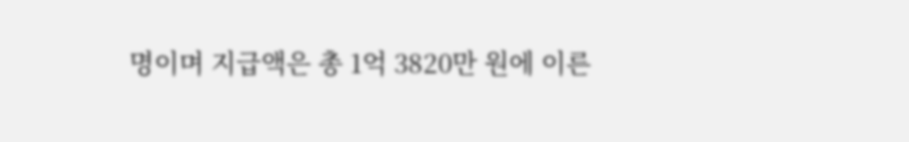명이며 지급액은 총 1억 3820만 원에 이른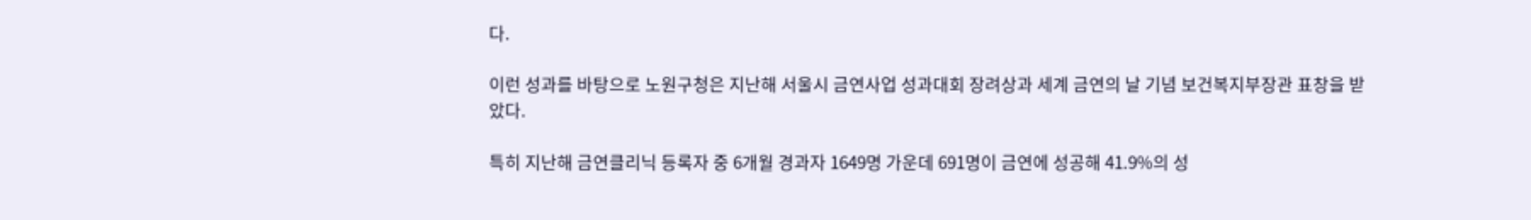다.

이런 성과를 바탕으로 노원구청은 지난해 서울시 금연사업 성과대회 장려상과 세계 금연의 날 기념 보건복지부장관 표창을 받았다.

특히 지난해 금연클리닉 등록자 중 6개월 경과자 1649명 가운데 691명이 금연에 성공해 41.9%의 성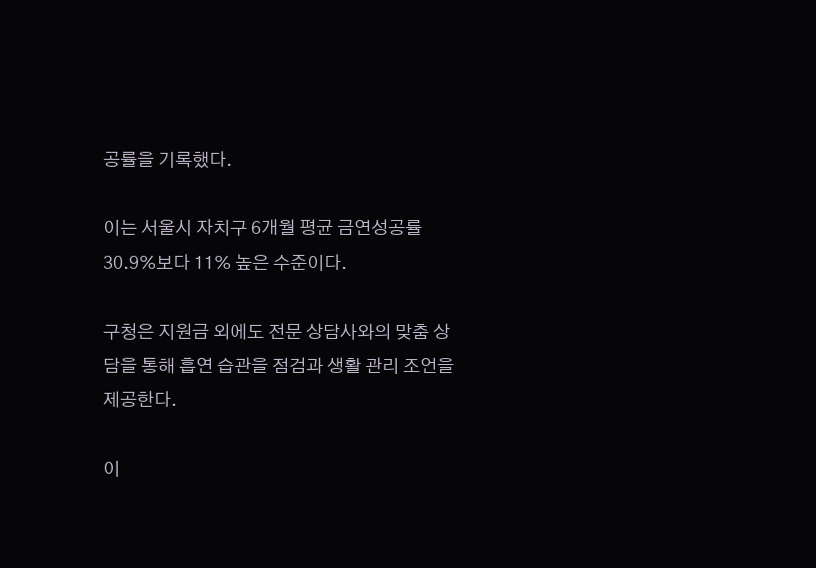공률을 기록했다.

이는 서울시 자치구 6개월 평균 금연성공률 30.9%보다 11% 높은 수준이다.

구청은 지원금 외에도 전문 상담사와의 맞춤 상담을 통해 흡연 습관을 점검과 생활 관리 조언을 제공한다.

이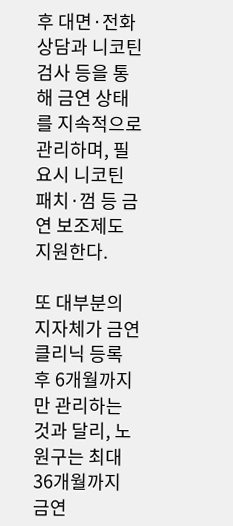후 대면·전화 상담과 니코틴 검사 등을 통해 금연 상태를 지속적으로 관리하며, 필요시 니코틴 패치·껌 등 금연 보조제도 지원한다.

또 대부분의 지자체가 금연클리닉 등록 후 6개월까지만 관리하는 것과 달리, 노원구는 최대 36개월까지 금연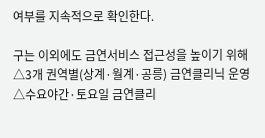여부를 지속적으로 확인한다.

구는 이외에도 금연서비스 접근성을 높이기 위해 △3개 권역별(상계·월계·공릉) 금연클리닉 운영 △수요야간·토요일 금연클리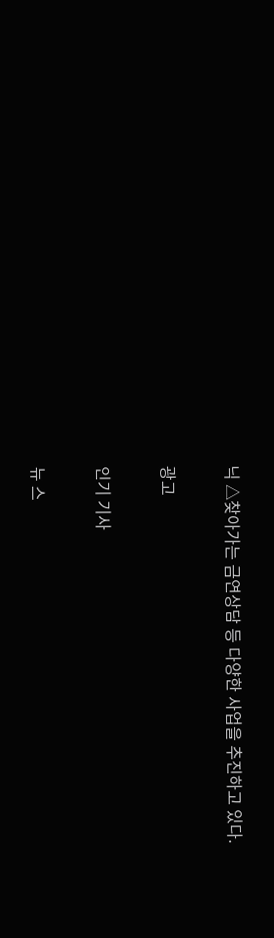닉 △찾아가는 금연상담 등 다양한 사업을 추진하고 있다.

광고

인기 기사

뉴 스